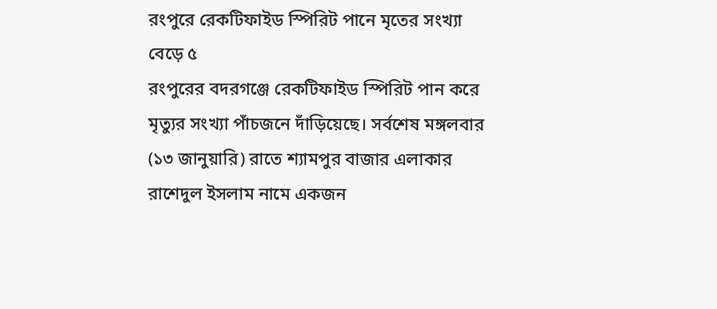রংপুরে রেকটিফাইড স্পিরিট পানে মৃতের সংখ্যা বেড়ে ৫
রংপুরের বদরগঞ্জে রেকটিফাইড স্পিরিট পান করে মৃত্যুর সংখ্যা পাঁচজনে দাঁড়িয়েছে। সর্বশেষ মঙ্গলবার (১৩ জানুয়ারি) রাতে শ্যামপুর বাজার এলাকার রাশেদুল ইসলাম নামে একজন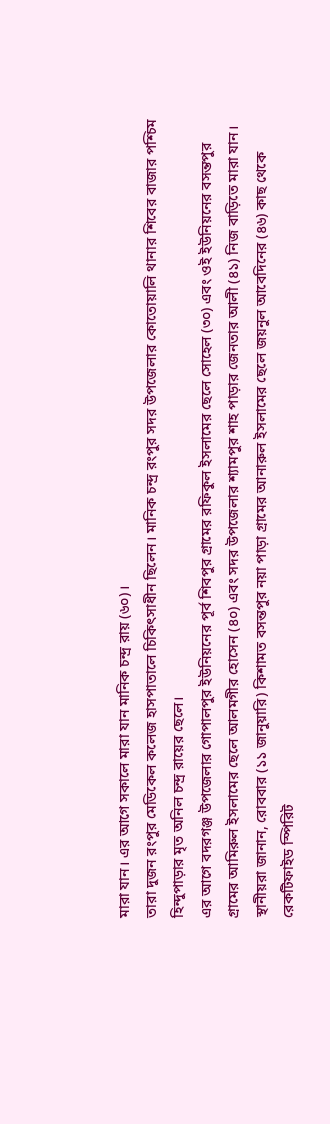মারা যান। এর আগে সকালে মারা যান মানিক চন্দ্র রায় (৬০)।
তারা দুজন রংপুর মেডিকেল কলেজ হাসপাতালে চিকিৎসাধীন ছিলেন। মানিক চন্দ্র রংপুর সদর উপজেলার কোতোয়ালি থানার শিবের বাজার পশ্চিম হিন্দুপাড়ার মৃত অনিল চন্দ্র রায়ের ছেলে।
এর আগে বদরগঞ্জ উপজেলার গোপালপুর ইউনিয়নের পূর্ব শিবপুর গ্রামের রফিকুল ইসলামের ছেলে সোহেল (৩০) এবং ওই ইউনিয়নের বসন্তপুর গ্রামের আমিরুল ইসলামের ছেলে আলমগীর হোসেন (৪০) এবং সদর উপজেলার শ্যামপুর শাহ পাড়ার জেনতার আলী (৪১) নিজ বাড়িতে মারা যান।
স্থানীয়রা জানান, রোববার (১১ জানুয়ারি) কিশামত বসন্তপুর নয়া পাড়া গ্রামের আনারুল ইসলামের ছেলে জয়নুল আবেদিনের (৪৬) কাছ থেকে রেকটিফাইড স্পিরিট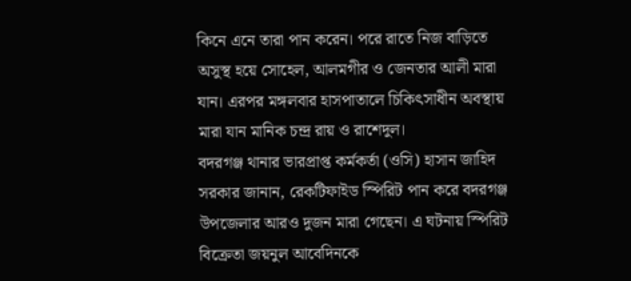কিনে এনে তারা পান করেন। পরে রাতে নিজ বাড়িতে অসুস্থ হয়ে সোহেল, আলমগীর ও জেনতার আলী মারা যান। এরপর মঙ্গলবার হাসপাতালে চিকিৎসাধীন অবস্থায় মারা যান মানিক চন্দ্র রায় ও রাশেদুল।
বদরগঞ্জ থানার ভারপ্রাপ্ত কর্মকর্তা (ওসি) হাসান জাহিদ সরকার জানান, রেকটিফাইড স্পিরিট পান করে বদরগঞ্জ উপজেলার আরও দুজন মারা গেছেন। এ ঘটনায় স্পিরিট বিক্রেতা জয়নুল আবেদিনকে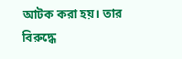আটক করা হয়। তার বিরুদ্ধে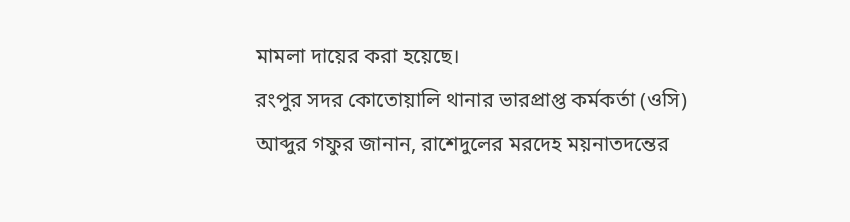মামলা দায়ের করা হয়েছে।
রংপুর সদর কোতোয়ালি থানার ভারপ্রাপ্ত কর্মকর্তা (ওসি) আব্দুর গফুর জানান, রাশেদুলের মরদেহ ময়নাতদন্তের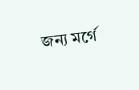জন্য মর্গে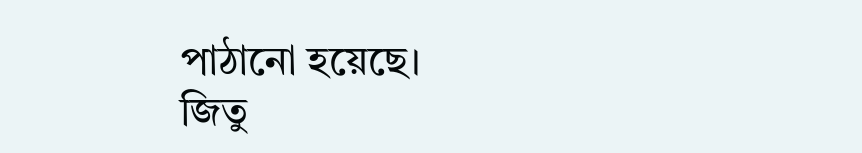পাঠানো হয়েছে।
জিতু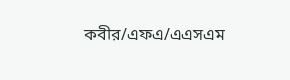কবীর/এফএ/এএসএম